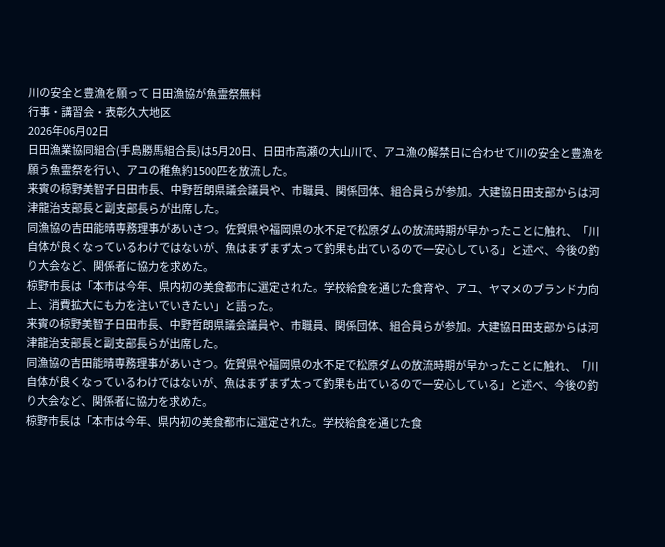川の安全と豊漁を願って 日田漁協が魚霊祭無料
行事・講習会・表彰久大地区
2026年06月02日
日田漁業協同組合(手島勝馬組合長)は5月20日、日田市高瀬の大山川で、アユ漁の解禁日に合わせて川の安全と豊漁を願う魚霊祭を行い、アユの稚魚約1500匹を放流した。
来賓の椋野美智子日田市長、中野哲朗県議会議員や、市職員、関係団体、組合員らが参加。大建協日田支部からは河津龍治支部長と副支部長らが出席した。
同漁協の吉田能晴専務理事があいさつ。佐賀県や福岡県の水不足で松原ダムの放流時期が早かったことに触れ、「川自体が良くなっているわけではないが、魚はまずまず太って釣果も出ているので一安心している」と述べ、今後の釣り大会など、関係者に協力を求めた。
椋野市長は「本市は今年、県内初の美食都市に選定された。学校給食を通じた食育や、アユ、ヤマメのブランド力向上、消費拡大にも力を注いでいきたい」と語った。
来賓の椋野美智子日田市長、中野哲朗県議会議員や、市職員、関係団体、組合員らが参加。大建協日田支部からは河津龍治支部長と副支部長らが出席した。
同漁協の吉田能晴専務理事があいさつ。佐賀県や福岡県の水不足で松原ダムの放流時期が早かったことに触れ、「川自体が良くなっているわけではないが、魚はまずまず太って釣果も出ているので一安心している」と述べ、今後の釣り大会など、関係者に協力を求めた。
椋野市長は「本市は今年、県内初の美食都市に選定された。学校給食を通じた食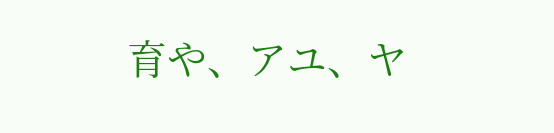育や、アユ、ヤ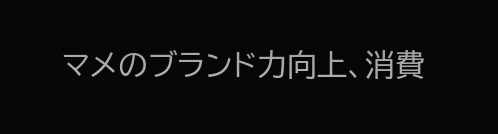マメのブランド力向上、消費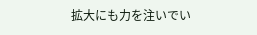拡大にも力を注いでい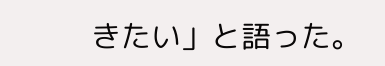きたい」と語った。